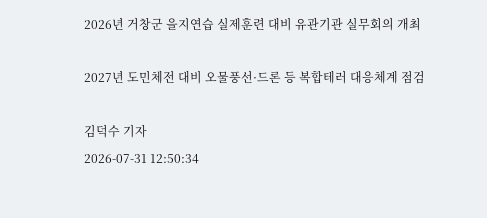2026년 거창군 을지연습 실제훈련 대비 유관기관 실무회의 개최

2027년 도민체전 대비 오물풍선·드론 등 복합테러 대응체계 점검

김덕수 기자
2026-07-31 12:50:34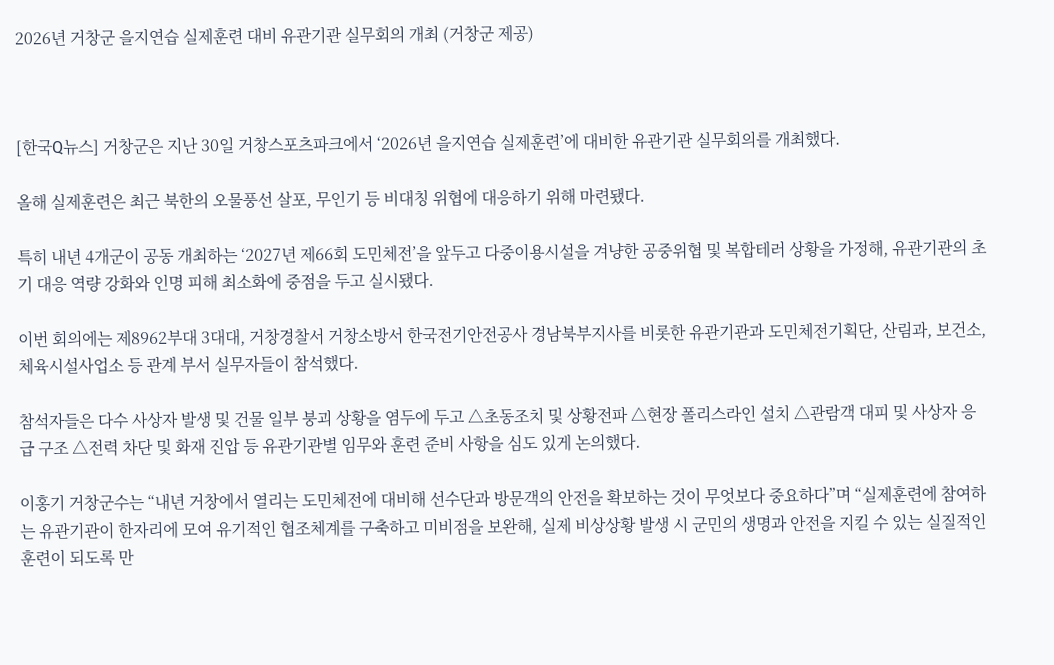2026년 거창군 을지연습 실제훈련 대비 유관기관 실무회의 개최 (거창군 제공)



[한국Q뉴스] 거창군은 지난 30일 거창스포츠파크에서 ‘2026년 을지연습 실제훈련’에 대비한 유관기관 실무회의를 개최했다.

올해 실제훈련은 최근 북한의 오물풍선 살포, 무인기 등 비대칭 위협에 대응하기 위해 마련됐다.

특히 내년 4개군이 공동 개최하는 ‘2027년 제66회 도민체전’을 앞두고 다중이용시설을 겨냥한 공중위협 및 복합테러 상황을 가정해, 유관기관의 초기 대응 역량 강화와 인명 피해 최소화에 중점을 두고 실시됐다.

이번 회의에는 제8962부대 3대대, 거창경찰서 거창소방서 한국전기안전공사 경남북부지사를 비롯한 유관기관과 도민체전기획단, 산림과, 보건소, 체육시설사업소 등 관계 부서 실무자들이 참석했다.

참석자들은 다수 사상자 발생 및 건물 일부 붕괴 상황을 염두에 두고 △초동조치 및 상황전파 △현장 폴리스라인 설치 △관람객 대피 및 사상자 응급 구조 △전력 차단 및 화재 진압 등 유관기관별 임무와 훈련 준비 사항을 심도 있게 논의했다.

이홍기 거창군수는 “내년 거창에서 열리는 도민체전에 대비해 선수단과 방문객의 안전을 확보하는 것이 무엇보다 중요하다”며 “실제훈련에 참여하는 유관기관이 한자리에 모여 유기적인 협조체계를 구축하고 미비점을 보완해, 실제 비상상황 발생 시 군민의 생명과 안전을 지킬 수 있는 실질적인 훈련이 되도록 만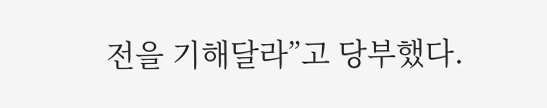전을 기해달라”고 당부했다.